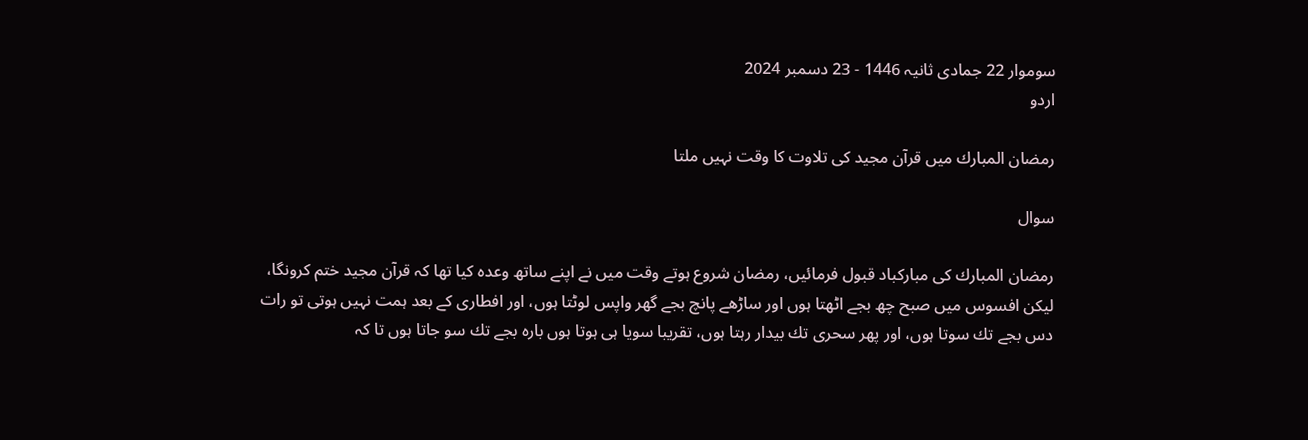سوموار 22 جمادی ثانیہ 1446 - 23 دسمبر 2024
اردو

رمضان المبارك ميں قرآن مجيد كى تلاوت كا وقت نہيں ملتا

سوال

رمضان المبارك كى مباركباد قبول فرمائيں، رمضان شروع ہوتے وقت ميں نے اپنے ساتھ وعدہ كيا تھا كہ قرآن مجيد ختم كرونگا، ليكن افسوس ميں صبح چھ بجے اٹھتا ہوں اور ساڑھے پانچ بجے گھر واپس لوٹتا ہوں، اور افطارى كے بعد ہمت نہيں ہوتى تو رات دس بجے تك سوتا ہوں، اور پھر سحرى تك بيدار رہتا ہوں، تقريبا سويا ہى ہوتا ہوں بارہ بجے تك سو جاتا ہوں تا كہ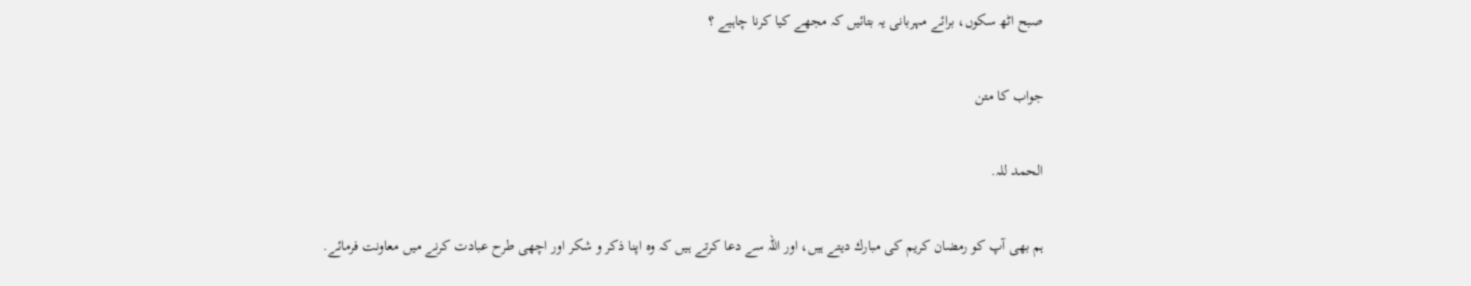صبح اٹھ سكوں، برائے مہربانى يہ بتائيں كہ مجھے كيا كرنا چاہيے ؟

جواب کا متن

الحمد للہ.

ہم بھى آپ كو رمضان كريم كى مبارك ديتے ہيں، اور اللہ سے دعا كرتے ہيں كہ وہ اپنا ذكر و شكر اور اچھى طرح عبادت كرنے ميں معاونت فرمائے.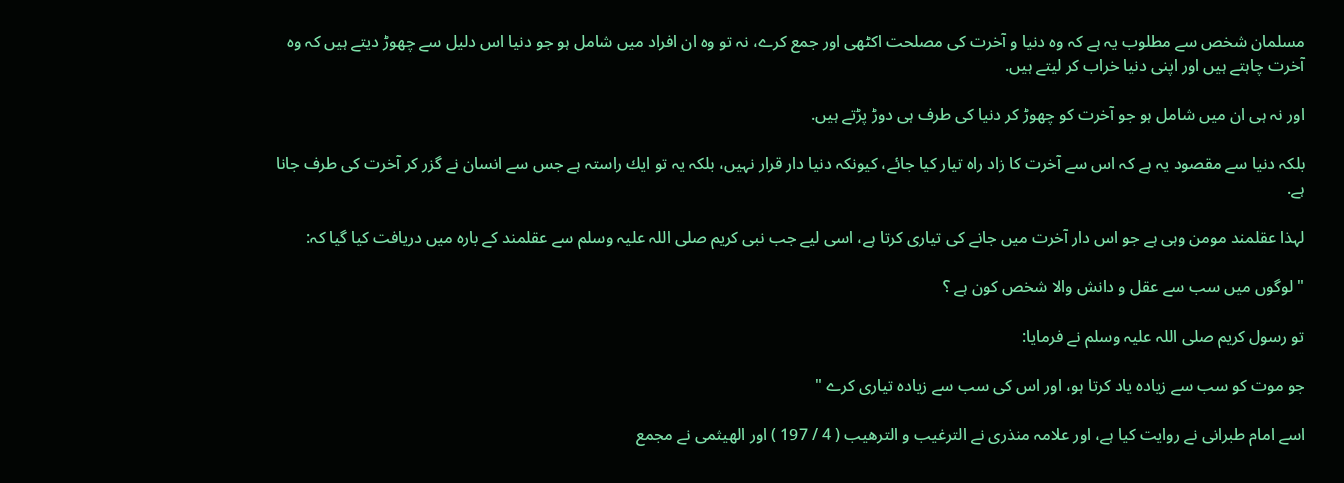مسلمان شخص سے مطلوب يہ ہے كہ وہ دنيا و آخرت كى مصلحت اكٹھى اور جمع كرے، نہ تو وہ ان افراد ميں شامل ہو جو دنيا اس دليل سے چھوڑ ديتے ہيں كہ وہ آخرت چاہتے ہيں اور اپنى دنيا خراب كر ليتے ہيں.

اور نہ ہى ان ميں شامل ہو جو آخرت كو چھوڑ كر دنيا كى طرف ہى دوڑ پڑتے ہيں.

بلكہ دنيا سے مقصود يہ ہے كہ اس سے آخرت كا زاد راہ تيار كيا جائے، كيونكہ دنيا دار قرار نہيں، بلكہ يہ تو ايك راستہ ہے جس سے انسان نے گزر كر آخرت كى طرف جانا ہے.

لہذا عقلمند مومن وہى ہے جو اس دار آخرت ميں جانے كى تيارى كرتا ہے، اسى ليے جب نبى كريم صلى اللہ عليہ وسلم سے عقلمند كے بارہ ميں دريافت كيا گيا كہ:

" لوگوں ميں سب سے عقل و دانش والا شخص كون ہے ؟

تو رسول كريم صلى اللہ عليہ وسلم نے فرمايا:

جو موت كو سب سے زيادہ ياد كرتا ہو، اور اس كى سب سے زيادہ تيارى كرے "

اسے امام طبرانى نے روايت كيا ہے، اور علامہ منذرى نے الترغيب و الترھيب ( 4 / 197 ) اور الھيثمى نے مجمع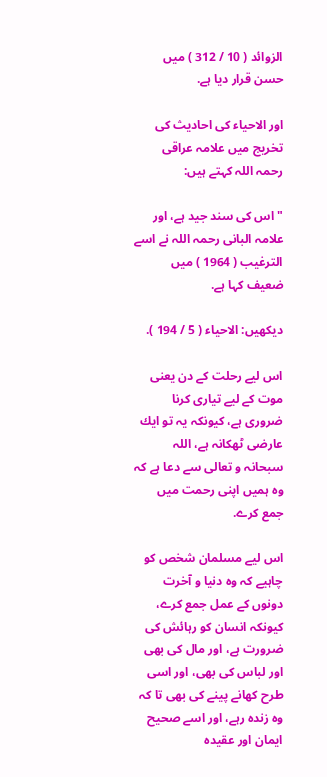الزوائد ( 10 / 312 ) ميں حسن قرار ديا ہے.

اور الاحياء كى احاديث كى تخريج ميں علامہ عراقى رحمہ اللہ كہتے ہيں:

" اس كى سند جيد ہے، اور علامہ البانى رحمہ اللہ نے اسے الترغيب ( 1964 ) ميں ضعيف كہا ہے.

ديكھيں: الاحياء ( 5 / 194 ).

اس ليے رحلت كے دن يعنى موت كے ليے تيارى كرنا ضرورى ہے، كيونكہ يہ تو ايك عارضى ٹھكانہ ہے، اللہ سبحانہ و تعالى سے دعا ہے كہ وہ ہميں اپنى رحمت ميں جمع كرے.

اس ليے مسلمان شخص كو چاہيے كہ وہ دنيا و آخرت دونوں كے عمل جمع كرے، كيونكہ انسان كو رہائش كى ضرورت ہے، اور مال كى بھى اور لباس كى بھى، اور اسى طرح كھانے پينے كى بھى تا كہ وہ زندہ رہے، اور اسے صحيح ايمان اور عقيدہ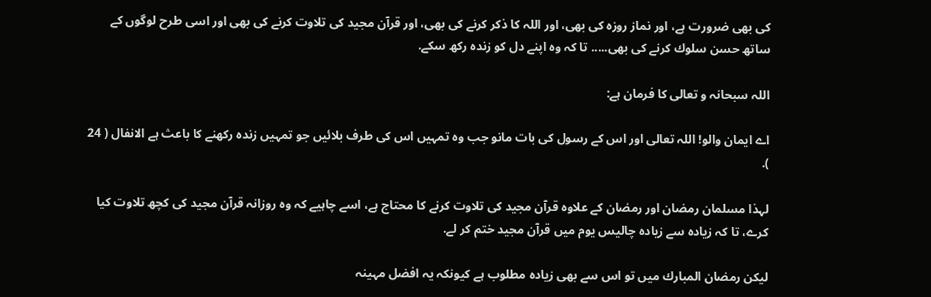كى بھى ضرورت ہے، اور نماز روزہ كى بھى، اور اللہ كا ذكر كرنے كى بھى، اور قرآن مجيد كى تلاوت كرنے كى بھى اور اسى طرح لوگوں كے ساتھ حسن سلوك كرنے كى بھى..... تا كہ وہ اپنے دل كو زندہ ركھ سكے.

اللہ سبحانہ و تعالى كا فرمان ہے:

اے ايمان والو! اللہ تعالى اور اس كے رسول كى بات مانو جب وہ تمہيں اس كى طرف بلائيں جو تمہيں زندہ ركھنے كا باعث ہے الانفال ( 24 ).

لہذا مسلمان رمضان اور رمضان كے علاوہ قرآن مجيد كى تلاوت كرنے كا محتاج ہے، اسے چاہيے كہ وہ روزانہ قرآن مجيد كى كچھ تلاوت كيا كرے، تا كہ زيادہ سے زيادہ چاليس يوم ميں قرآن مجيد ختم كر لے.

ليكن رمضان المبارك ميں تو اس سے بھى زيادہ مطلوب ہے كيونكہ يہ افضل مہينہ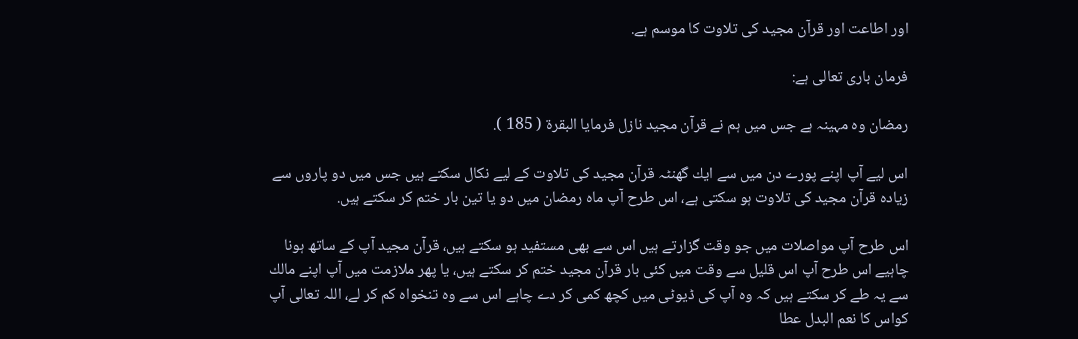اور اطاعت اور قرآن مجيد كى تلاوت كا موسم ہے.

فرمان بارى تعالى ہے:

رمضان وہ مہينہ ہے جس ميں ہم نے قرآن مجيد نازل فرمايا البقرۃ ( 185 ).

اس ليے آپ اپنے پورے دن ميں سے ايك گھنٹہ قرآن مجيد كى تلاوت كے ليے نكال سكتے ہيں جس ميں دو پاروں سے زيادہ قرآن مجيد كى تلاوت ہو سكتى ہے، اس طرح آپ ماہ رمضان ميں دو يا تين بار ختم كر سكتے ہيں.

اس طرح آپ مواصلات ميں جو وقت گزارتے ہيں اس سے بھى مستفيد ہو سكتے ہيں، قرآن مجيد آپ كے ساتھ ہونا چاہيے اس طرح آپ اس قليل سے وقت ميں كئى بار قرآن مجيد ختم كر سكتے ہيں، يا پھر ملازمت ميں آپ اپنے مالك سے يہ طے كر سكتے ہيں كہ وہ آپ كى ڈيوٹى ميں كچھ كمى كر دے چاہے اس سے وہ تنخواہ كم كر لے، اللہ تعالى آپ كواس كا نعم البدل عطا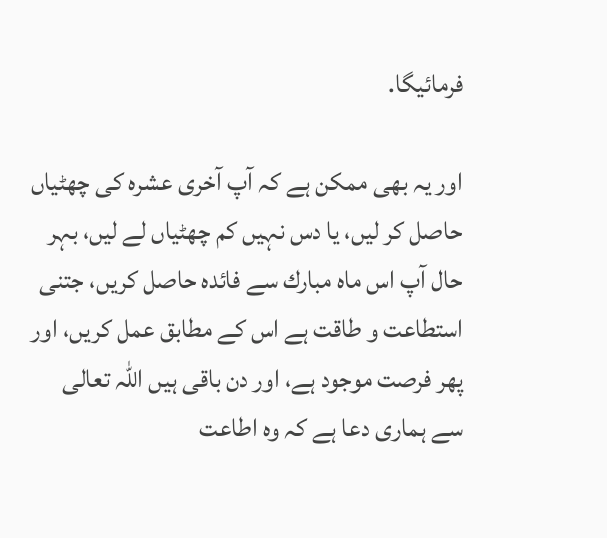فرمائيگا.

اور يہ بھى ممكن ہے كہ آپ آخرى عشرہ كى چھٹياں حاصل كر ليں، يا دس نہيں كم چھٹياں لے ليں، بہر حال آپ اس ماہ مبارك سے فائدہ حاصل كريں، جتنى استطاعت و طاقت ہے اس كے مطابق عمل كريں، اور پھر فرصت موجود ہے، اور دن باقى ہيں اللہ تعالى سے ہمارى دعا ہے كہ وہ اطاعت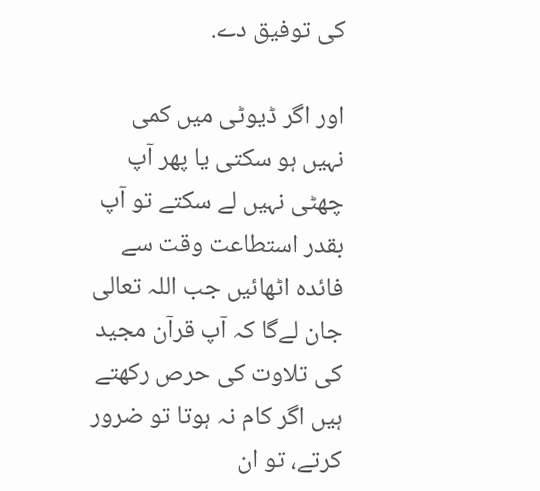كى توفيق دے.

اور اگر ڈيوٹى ميں كمى نہيں ہو سكتى يا پھر آپ چھٹى نہيں لے سكتے تو آپ بقدر استطاعت وقت سے فائدہ اٹھائيں جب اللہ تعالى جان لےگا كہ آپ قرآن مجيد كى تلاوت كى حرص ركھتے ہيں اگر كام نہ ہوتا تو ضرور كرتے، تو ان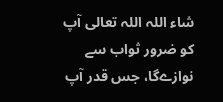شاء اللہ اللہ تعالى آپ كو ضرور ثواب سے نوازےگا، جس قدر آپ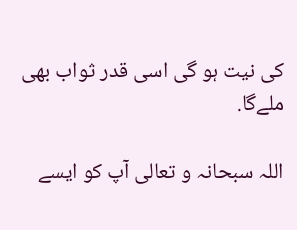كى نيت ہو گى اسى قدر ثواب بھى ملےگا.

اللہ سبحانہ و تعالى آپ كو ايسے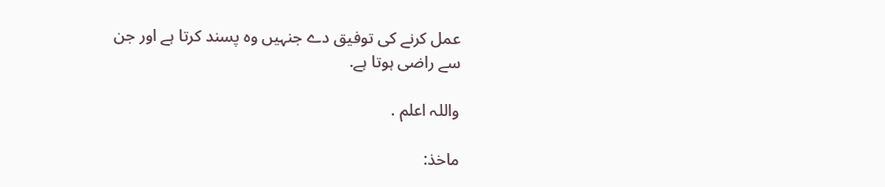عمل كرنے كى توفيق دے جنہيں وہ پسند كرتا ہے اور جن سے راضى ہوتا ہے.

واللہ اعلم .

ماخذ: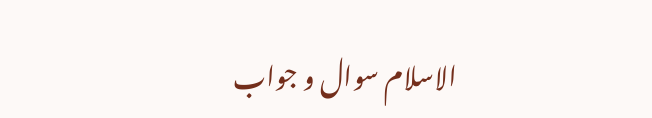الاسلام سوال و جواب